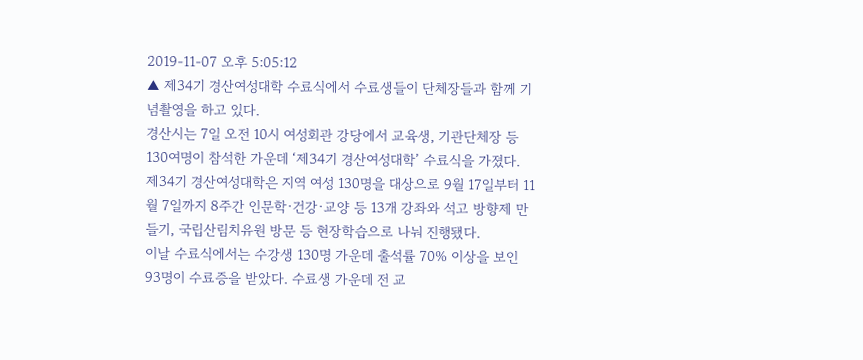2019-11-07 오후 5:05:12
▲ 제34기 경산여성대학 수료식에서 수료생들이 단체장들과 함께 기념촬영을 하고 있다.
경산시는 7일 오전 10시 여성회관 강당에서 교육생, 기관단체장 등 130여명이 참석한 가운데 ‘제34기 경산여성대학’ 수료식을 가졌다.
제34기 경산여성대학은 지역 여성 130명을 대상으로 9월 17일부터 11월 7일까지 8주간 인문학·건강·교양 등 13개 강좌와 석고 방향제 만들기, 국립산림치유원 방문 등 현장학습으로 나눠 진행됐다.
이날 수료식에서는 수강생 130명 가운데 출석률 70% 이상을 보인 93명이 수료증을 받았다. 수료생 가운데 전 교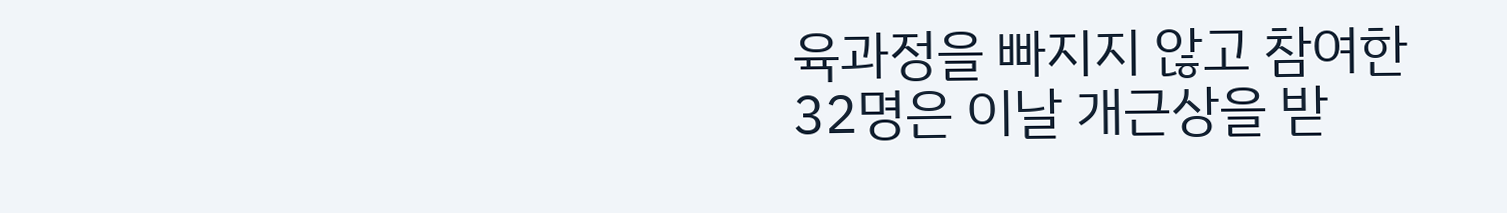육과정을 빠지지 않고 참여한 32명은 이날 개근상을 받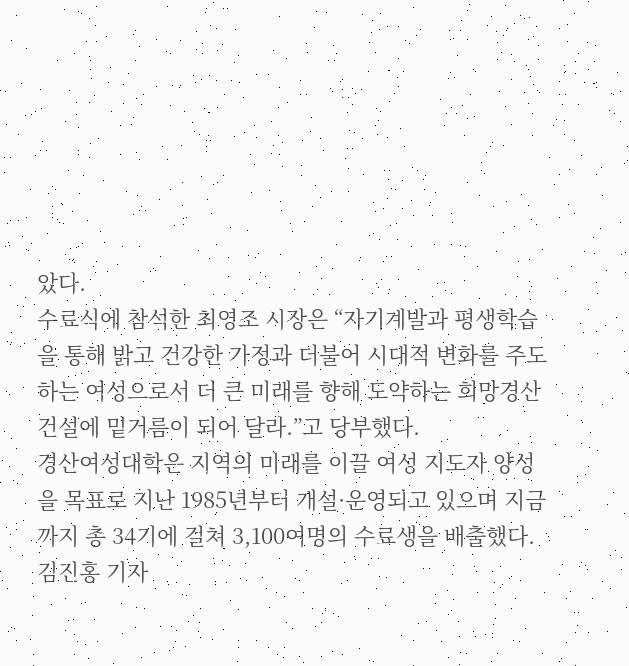았다.
수료식에 참석한 최영조 시장은 “자기계발과 평생학습을 통해 밝고 건강한 가정과 더불어 시대적 변화를 주도하는 여성으로서 더 큰 미래를 향해 도약하는 희망경산 건설에 밑거름이 되어 달라.”고 당부했다.
경산여성대학은 지역의 미래를 이끌 여성 지도자 양성을 목표로 지난 1985년부터 개설·운영되고 있으며 지금까지 총 34기에 걸쳐 3,100여명의 수료생을 배출했다.
김진홍 기자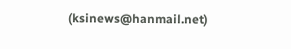(ksinews@hanmail.net)